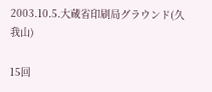2003.10.5.大蔵省印刷局グラウンド(久我山)

15回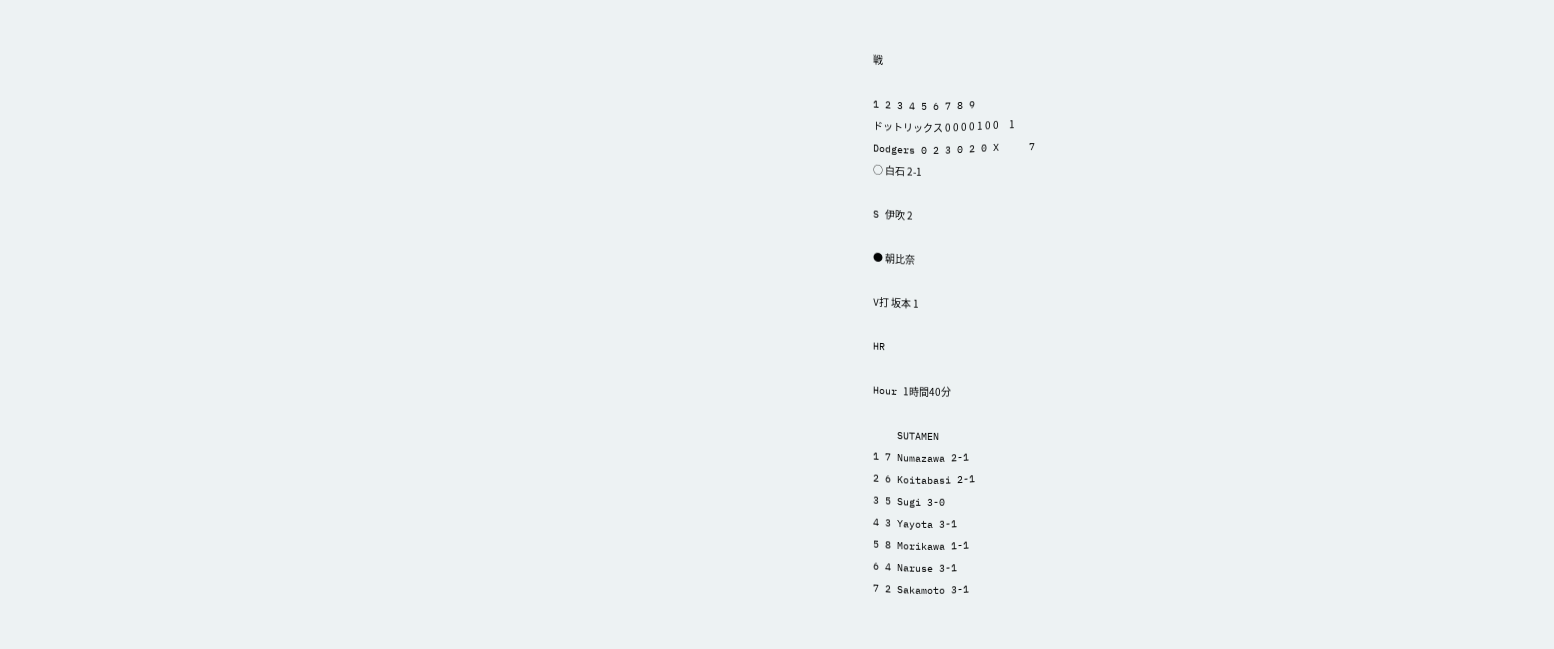戦

1 2 3 4 5 6 7 8 9
ドットリックス 0 0 0 0 1 0 0     1
Dodgers 0 2 3 0 2 0 X     7
○ 白石 2-1

S 伊吹 2

● 朝比奈

V打 坂本 1

HR

Hour 1時間40分

    SUTAMEN
1 7 Numazawa 2-1
2 6 Koitabasi 2-1
3 5 Sugi 3-0
4 3 Yayota 3-1
5 8 Morikawa 1-1
6 4 Naruse 3-1
7 2 Sakamoto 3-1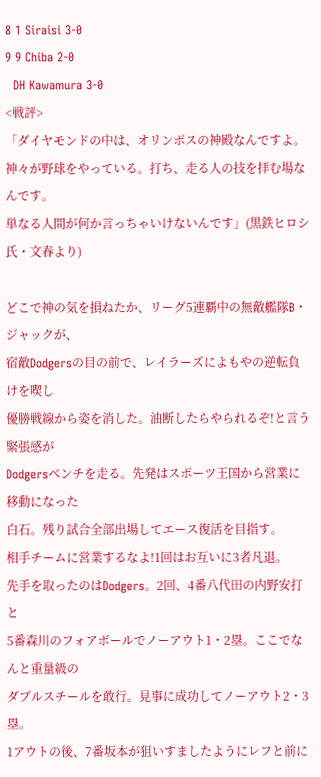8 1 Siraisi 3-0
9 9 Chiba 2-0
  DH Kawamura 3-0
<戦評>
「ダイヤモンドの中は、オリンポスの神殿なんですよ。
神々が野球をやっている。打ち、走る人の技を拝む場なんです。
単なる人間が何か言っちゃいけないんです」(黒鉄ヒロシ氏・文春より)

どこで神の気を損ねたか、リーグ5連覇中の無敵艦隊B・ジャックが、
宿敵Dodgersの目の前で、レイラーズによもやの逆転負けを喫し
優勝戦線から姿を消した。油断したらやられるぞ!と言う緊張感が
Dodgersベンチを走る。先発はスポーツ王国から営業に移動になった
白石。残り試合全部出場してエース復活を目指す。
相手チームに営業するなよ!1回はお互いに3者凡退。
先手を取ったのはDodgers。2回、4番八代田の内野安打と
5番森川のフォアボールでノーアウト1・2塁。ここでなんと重量級の
ダブルスチールを敢行。見事に成功してノーアウト2・3塁。
1アウトの後、7番坂本が狙いすましたようにレフと前に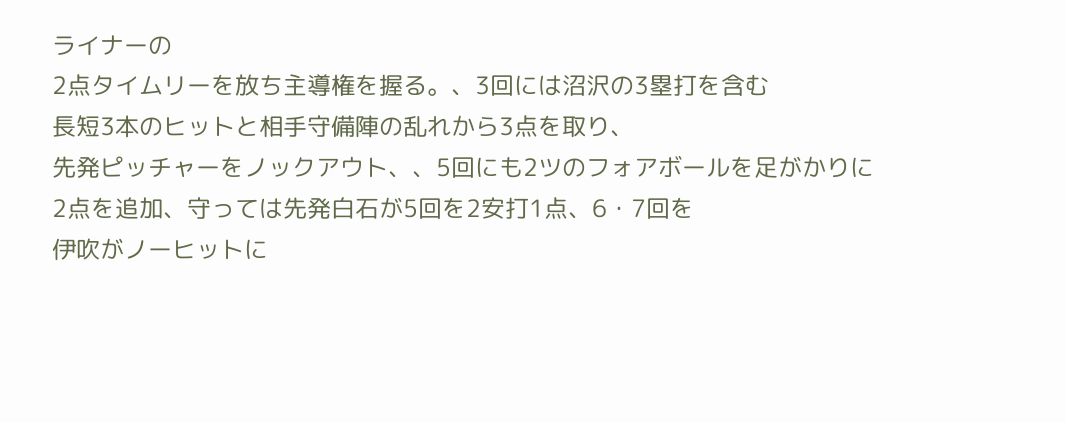ライナーの
2点タイムリーを放ち主導権を握る。、3回には沼沢の3塁打を含む
長短3本のヒットと相手守備陣の乱れから3点を取り、
先発ピッチャーをノックアウト、、5回にも2ツのフォアボールを足がかりに
2点を追加、守っては先発白石が5回を2安打1点、6・7回を
伊吹がノーヒットに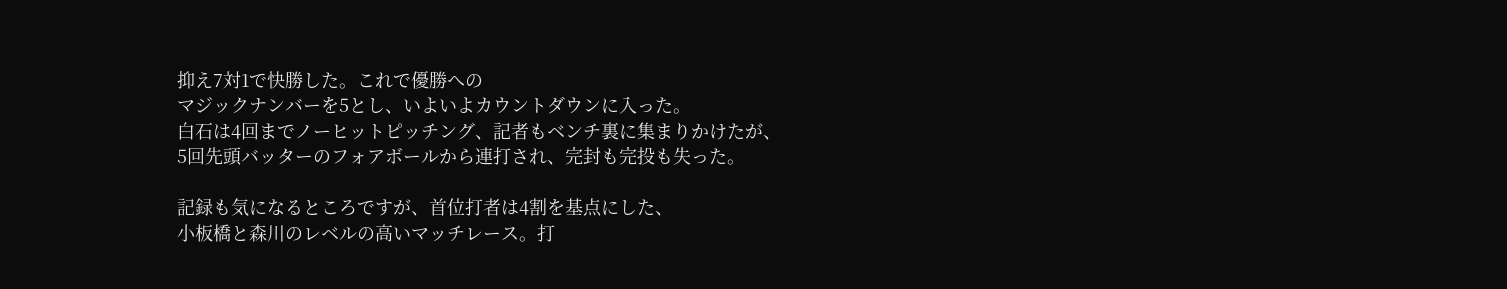抑え7対1で快勝した。これで優勝への
マジックナンバーを5とし、いよいよカウントダウンに入った。
白石は4回までノーヒットピッチング、記者もベンチ裏に集まりかけたが、
5回先頭バッターのフォアボールから連打され、完封も完投も失った。

記録も気になるところですが、首位打者は4割を基点にした、
小板橋と森川のレベルの高いマッチレース。打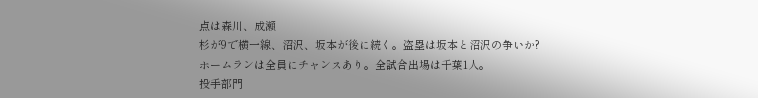点は森川、成瀬
杉が9で横一線、沼沢、坂本が後に続く。盗塁は坂本と沼沢の争いか?
ホームランは全員にチャンスあり。全試合出場は千葉1人。
投手部門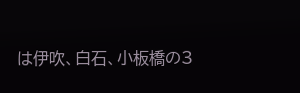は伊吹、白石、小板橋の3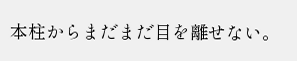本柱からまだまだ目を離せない。